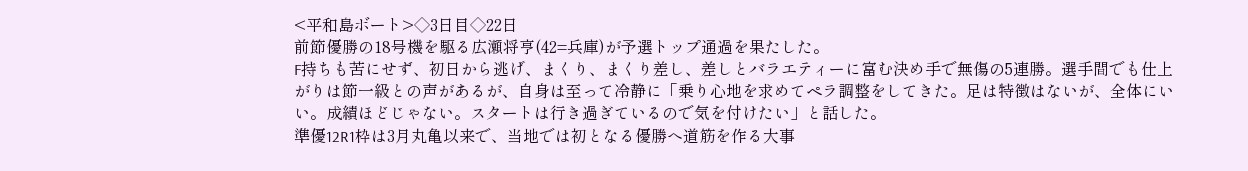<平和島ボート>◇3日目◇22日
前節優勝の18号機を駆る広瀬将亨(42=兵庫)が予選トップ通過を果たした。
F持ちも苦にせず、初日から逃げ、まくり、まくり差し、差しとバラエティーに富む決め手で無傷の5連勝。選手間でも仕上がりは節一級との声があるが、自身は至って冷静に「乗り心地を求めてペラ調整をしてきた。足は特徴はないが、全体にいい。成績ほどじゃない。スタートは行き過ぎているので気を付けたい」と話した。
準優12R1枠は3月丸亀以来で、当地では初となる優勝へ道筋を作る大事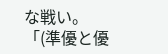な戦い。「(準優と優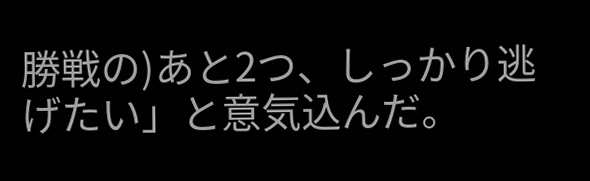勝戦の)あと2つ、しっかり逃げたい」と意気込んだ。